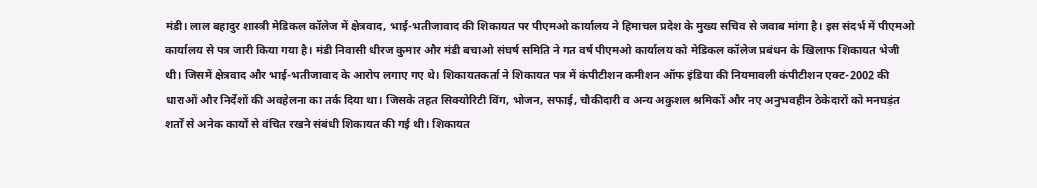मंडी। लाल बहादुर शास्त्री मेडिकल कॉलेज में क्षेत्रवाद, भाई-भतीजावाद की शिकायत पर पीएमओ कार्यालय ने हिमाचल प्रदेश के मुख्य सचिव से जवाब मांगा है। इस संदर्भ में पीएमओ कार्यालय से पत्र जारी किया गया है। मंडी निवासी धीरज कुमार और मंडी बचाओ संघर्ष समिति ने गत वर्ष पीएमओ कार्यालय को मेडिकल कॉलेज प्रबंधन के खिलाफ शिकायत भेजी थी। जिसमें क्षेत्रवाद और भाई-भतीजावाद के आरोप लगाए गए थे। शिकायतकर्ता ने शिकायत पत्र में कंपीटीशन कमीशन ऑफ इंडिया की नियमावली कंपीटीशन एक्ट-2002 की धाराओं और निर्देशों की अवहेलना का तर्क दिया था। जिसके तहत सिक्योरिटी विंग, भोजन, सफाई, चौकीदारी व अन्य अकुशल श्रमिकों और नए अनुभवहीन ठेकेदारों को मनघड़ंत शर्तों से अनेक कार्यों से वंचित रखने संबंधी शिकायत की गई थी। शिकायत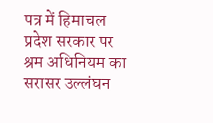पत्र में हिमाचल प्रदेश सरकार पर श्रम अधिनियम का सरासर उल्लंघन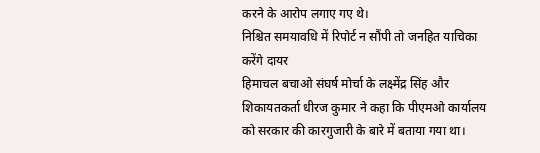करने के आरोप लगाए गए थे।
निश्चित समयावधि में रिपोर्ट न सौंपी तो जनहित याचिका करेंगे दायर
हिमाचल बचाओ संघर्ष मोर्चा के लक्ष्मेंद्र सिंह और शिकायतकर्ता धीरज कुमार ने कहा कि पीएमओ कार्यालय को सरकार की कारगुजारी के बारे में बताया गया था।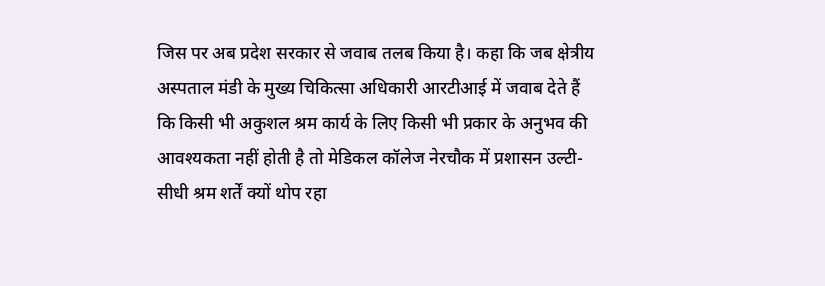जिस पर अब प्रदेश सरकार से जवाब तलब किया है। कहा कि जब क्षेत्रीय अस्पताल मंडी के मुख्य चिकित्सा अधिकारी आरटीआई में जवाब देते हैं कि किसी भी अकुशल श्रम कार्य के लिए किसी भी प्रकार के अनुभव की आवश्यकता नहीं होती है तो मेडिकल कॉलेज नेरचौक में प्रशासन उल्टी-सीधी श्रम शर्तें क्यों थोप रहा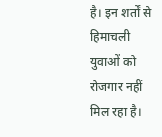है। इन शर्तों से हिमाचली युवाओं को रोजगार नहीं मिल रहा है।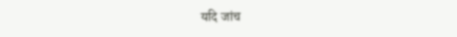यदि जांच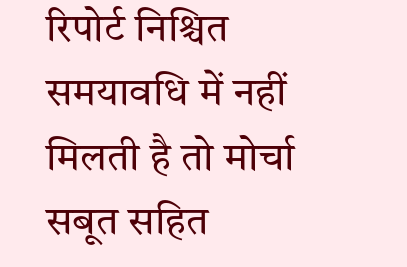रिपोर्ट निश्चित समयावधि में नहीं मिलती है तो मोर्चा सबूत सहित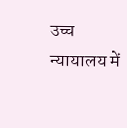उच्च न्यायालय में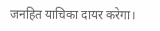जनहित याचिका दायर करेगा।